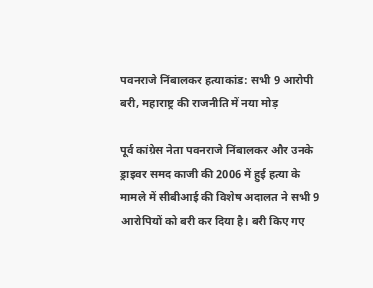पवनराजे निंबालकर हत्याकांड: सभी 9 आरोपी बरी, महाराष्ट्र की राजनीति में नया मोड़

पूर्व कांग्रेस नेता पवनराजे निंबालकर और उनके ड्राइवर समद काजी की 2006 में हुई हत्या के मामले में सीबीआई की विशेष अदालत ने सभी 9 आरोपियों को बरी कर दिया है। बरी किए गए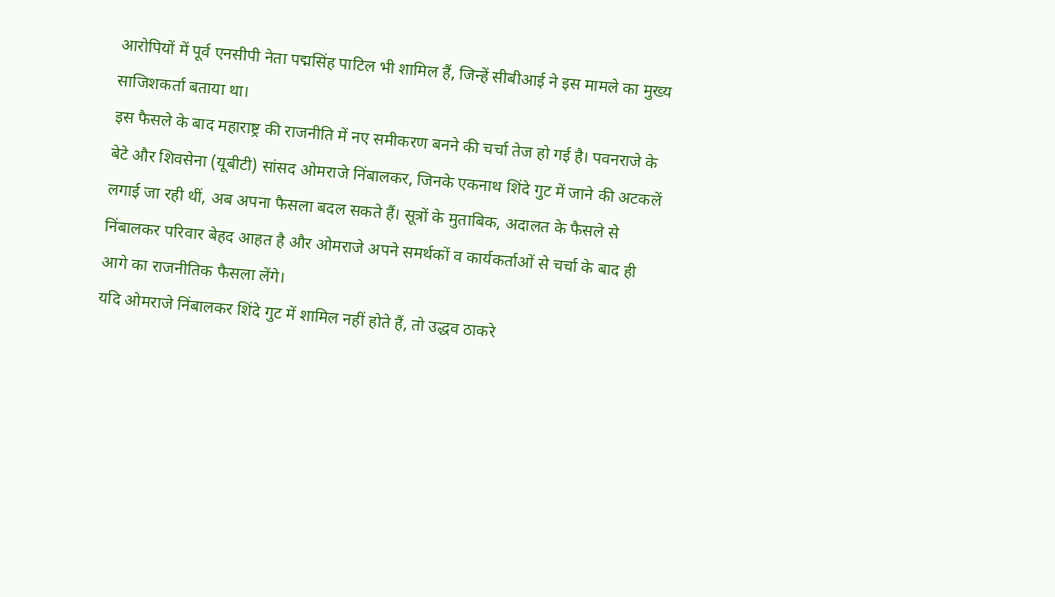आरोपियों में पूर्व एनसीपी नेता पद्मसिंह पाटिल भी शामिल हैं, जिन्हें सीबीआई ने इस मामले का मुख्य साजिशकर्ता बताया था।
इस फैसले के बाद महाराष्ट्र की राजनीति में नए समीकरण बनने की चर्चा तेज हो गई है। पवनराजे के बेटे और शिवसेना (यूबीटी) सांसद ओमराजे निंबालकर, जिनके एकनाथ शिंदे गुट में जाने की अटकलें लगाई जा रही थीं, अब अपना फैसला बदल सकते हैं। सूत्रों के मुताबिक, अदालत के फैसले से निंबालकर परिवार बेहद आहत है और ओमराजे अपने समर्थकों व कार्यकर्ताओं से चर्चा के बाद ही आगे का राजनीतिक फैसला लेंगे।
यदि ओमराजे निंबालकर शिंदे गुट में शामिल नहीं होते हैं, तो उद्धव ठाकरे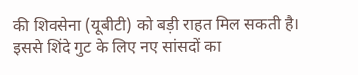की शिवसेना (यूबीटी) को बड़ी राहत मिल सकती है। इससे शिंदे गुट के लिए नए सांसदों का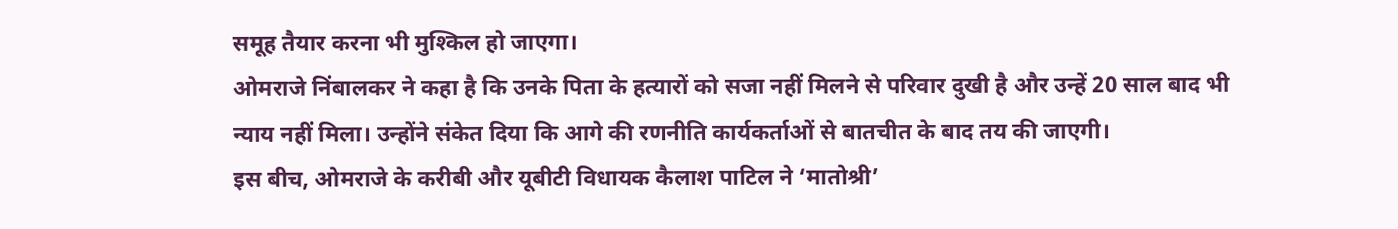समूह तैयार करना भी मुश्किल हो जाएगा।
ओमराजे निंबालकर ने कहा है कि उनके पिता के हत्यारों को सजा नहीं मिलने से परिवार दुखी है और उन्हें 20 साल बाद भी न्याय नहीं मिला। उन्होंने संकेत दिया कि आगे की रणनीति कार्यकर्ताओं से बातचीत के बाद तय की जाएगी।
इस बीच, ओमराजे के करीबी और यूबीटी विधायक कैलाश पाटिल ने ‘मातोश्री’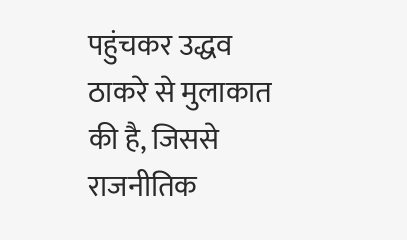पहुंचकर उद्धव ठाकरे से मुलाकात की है, जिससे राजनीतिक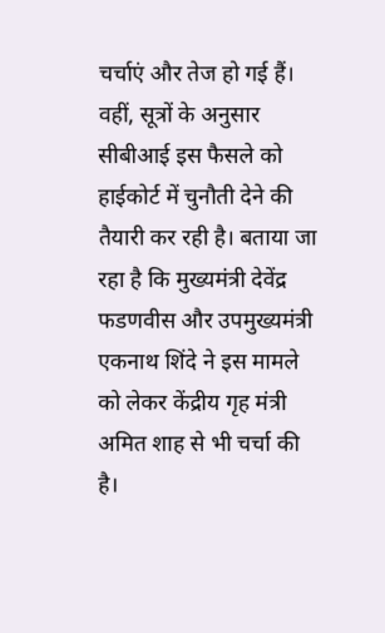चर्चाएं और तेज हो गई हैं।
वहीं, सूत्रों के अनुसार सीबीआई इस फैसले को हाईकोर्ट में चुनौती देने की तैयारी कर रही है। बताया जा रहा है कि मुख्यमंत्री देवेंद्र फडणवीस और उपमुख्यमंत्री एकनाथ शिंदे ने इस मामले को लेकर केंद्रीय गृह मंत्री अमित शाह से भी चर्चा की है।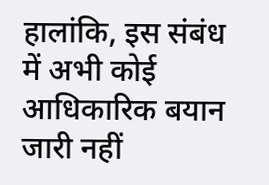हालांकि, इस संबंध में अभी कोई आधिकारिक बयान जारी नहीं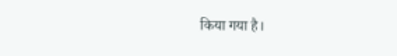किया गया है।